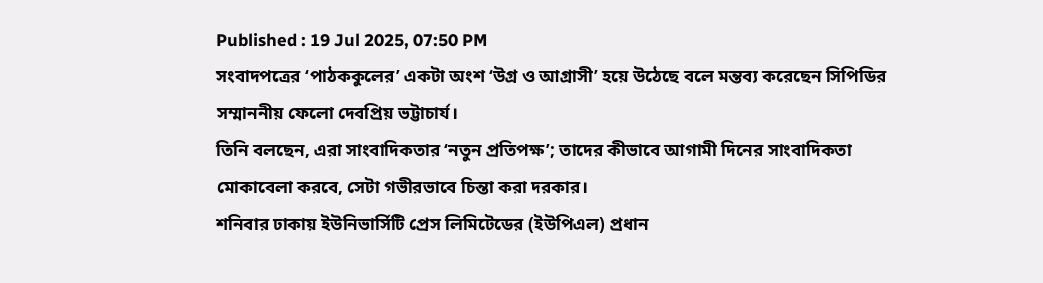Published : 19 Jul 2025, 07:50 PM
সংবাদপত্রের ‘পাঠককুলের’ একটা অংশ ‘উগ্র ও আগ্রাসী’ হয়ে উঠেছে বলে মন্তব্য করেছেন সিপিডির সম্মাননীয় ফেলো দেবপ্রিয় ভট্টাচার্য।
তিনি বলছেন, এরা সাংবাদিকতার ‘নতুন প্রতিপক্ষ’; তাদের কীভাবে আগামী দিনের সাংবাদিকতা মোকাবেলা করবে, সেটা গভীরভাবে চিন্তা করা দরকার।
শনিবার ঢাকায় ইউনিভার্সিটি প্রেস লিমিটেডের (ইউপিএল) প্রধান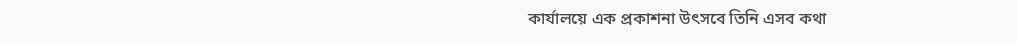কার্যালয়ে এক প্রকাশনা উৎসবে তিনি এসব কথা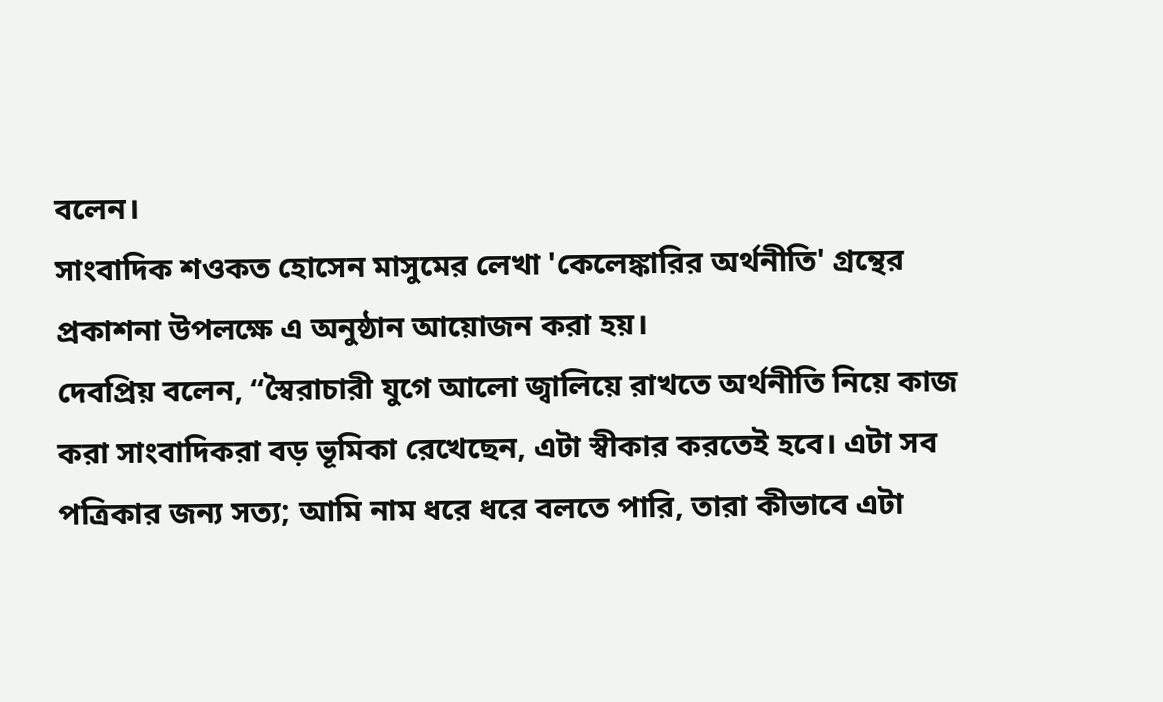বলেন।
সাংবাদিক শওকত হোসেন মাসুমের লেখা 'কেলেঙ্কারির অর্থনীতি' গ্রন্থের প্রকাশনা উপলক্ষে এ অনুষ্ঠান আয়োজন করা হয়।
দেবপ্রিয় বলেন, “স্বৈরাচারী যুগে আলো জ্বালিয়ে রাখতে অর্থনীতি নিয়ে কাজ করা সাংবাদিকরা বড় ভূমিকা রেখেছেন, এটা স্বীকার করতেই হবে। এটা সব পত্রিকার জন্য সত্য; আমি নাম ধরে ধরে বলতে পারি, তারা কীভাবে এটা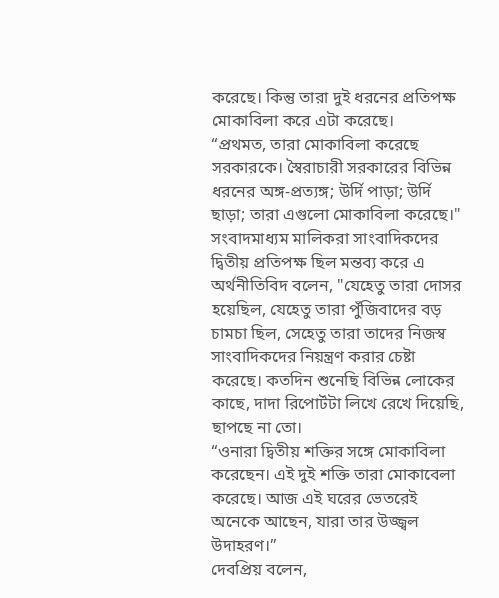করেছে। কিন্তু তারা দুই ধরনের প্রতিপক্ষ মোকাবিলা করে এটা করেছে।
“প্রথমত, তারা মোকাবিলা করেছে সরকারকে। স্বৈরাচারী সরকারের বিভিন্ন ধরনের অঙ্গ-প্রত্যঙ্গ; উর্দি পাড়া; উর্দি ছাড়া; তারা এগুলো মোকাবিলা করেছে।"
সংবাদমাধ্যম মালিকরা সাংবাদিকদের দ্বিতীয় প্রতিপক্ষ ছিল মন্তব্য করে এ অর্থনীতিবিদ বলেন, "যেহেতু তারা দোসর হয়েছিল, যেহেতু তারা পুঁজিবাদের বড় চামচা ছিল, সেহেতু তারা তাদের নিজস্ব সাংবাদিকদের নিয়ন্ত্রণ করার চেষ্টা করেছে। কতদিন শুনেছি বিভিন্ন লোকের কাছে, দাদা রিপোর্টটা লিখে রেখে দিয়েছি, ছাপছে না তো।
“ওনারা দ্বিতীয় শক্তির সঙ্গে মোকাবিলা করেছেন। এই দুই শক্তি তারা মোকাবেলা করেছে। আজ এই ঘরের ভেতরেই অনেকে আছেন, যারা তার উজ্জ্বল উদাহরণ।”
দেবপ্রিয় বলেন,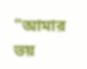"আমার ভয়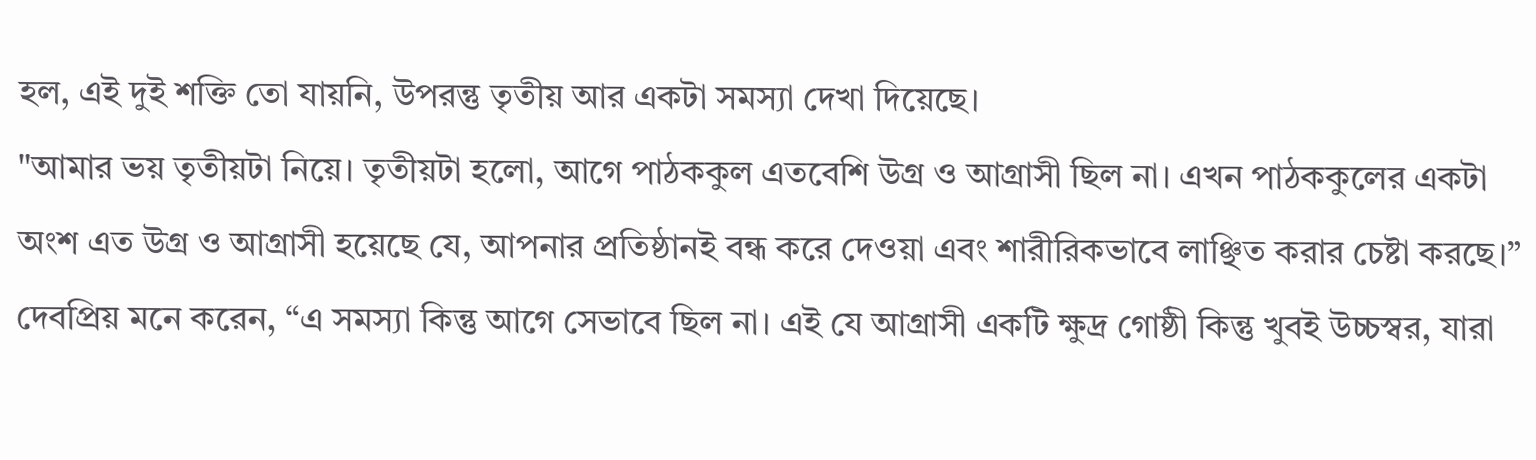হল, এই দুই শক্তি তো যায়নি, উপরন্তু তৃতীয় আর একটা সমস্যা দেখা দিয়েছে।
"আমার ভয় তৃতীয়টা নিয়ে। তৃতীয়টা হলো, আগে পাঠককুল এতবেশি উগ্র ও আগ্রাসী ছিল না। এখন পাঠককুলের একটা অংশ এত উগ্র ও আগ্রাসী হয়েছে যে, আপনার প্রতিষ্ঠানই বন্ধ করে দেওয়া এবং শারীরিকভাবে লাঞ্ছিত করার চেষ্টা করছে।”
দেবপ্রিয় মনে করেন, “এ সমস্যা কিন্তু আগে সেভাবে ছিল না। এই যে আগ্রাসী একটি ক্ষুদ্র গোষ্ঠী কিন্তু খুবই উচ্চস্বর, যারা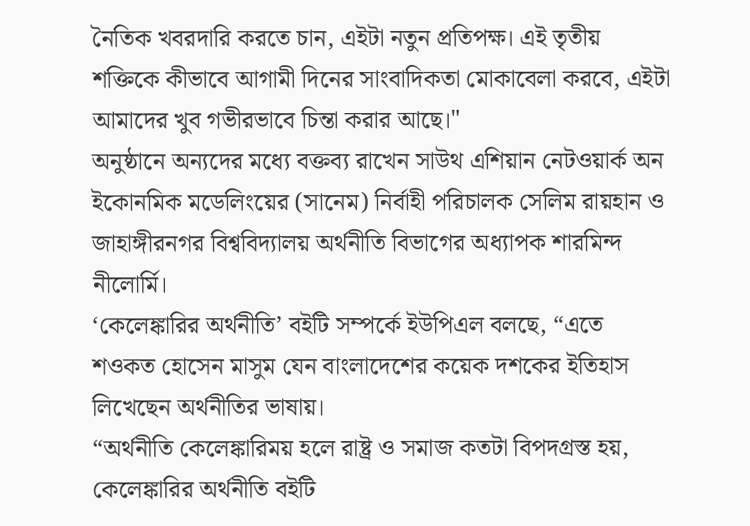নৈতিক খবরদারি করতে চান, এইটা নতুন প্রতিপক্ষ। এই তৃতীয় শক্তিকে কীভাবে আগামী দিনের সাংবাদিকতা মোকাবেলা করবে, এইটা আমাদের খুব গভীরভাবে চিন্তা করার আছে।"
অনুষ্ঠানে অন্যদের মধ্যে বক্তব্য রাখেন সাউথ এশিয়ান নেটওয়ার্ক অন ইকোনমিক মডেলিংয়ের (সানেম) নির্বাহী পরিচালক সেলিম রায়হান ও জাহাঙ্গীরনগর বিশ্ববিদ্যালয় অর্থনীতি বিভাগের অধ্যাপক শারমিন্দ নীলোর্মি।
‘কেলেঙ্কারির অর্থনীতি’ বইটি সম্পর্কে ইউপিএল বলছে, “এতে শওকত হোসেন মাসুম যেন বাংলাদেশের কয়েক দশকের ইতিহাস লিখেছেন অর্থনীতির ভাষায়।
“অর্থনীতি কেলেঙ্কারিময় হলে রাষ্ট্র ও সমাজ কতটা বিপদগ্রস্ত হয়, কেলেঙ্কারির অর্থনীতি বইটি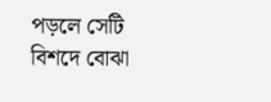পড়লে সেটি বিশদে বোঝা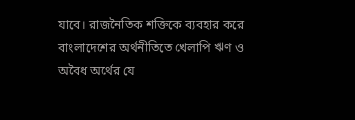যাবে। রাজনৈতিক শক্তিকে ব্যবহার করে বাংলাদেশের অর্থনীতিতে খেলাপি ঋণ ও অবৈধ অর্থের যে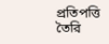প্রতিপত্তি তৈরি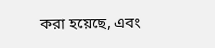করা হয়েছে, এবং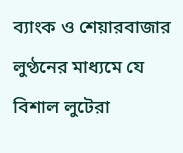ব্যাংক ও শেয়ারবাজার লুণ্ঠনের মাধ্যমে যে বিশাল লুটেরা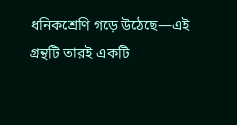ধনিকশ্রেণি গড়ে উঠেছে—এই গ্রন্থটি তারই একটি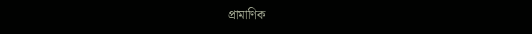প্রামাণিক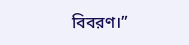বিবরণ।”